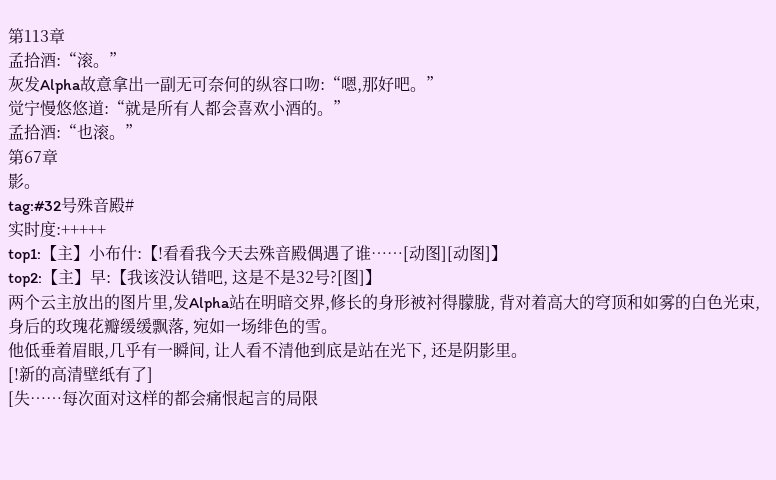第113章
孟拾酒:“滚。”
灰发Alpha故意拿出一副无可奈何的纵容口吻:“嗯,那好吧。”
觉宁慢悠悠道:“就是所有人都会喜欢小酒的。”
孟拾酒:“也滚。”
第67章
影。
tag:#32号殊音殿#
实时度:+++++
top1:【主】小布什:【!看看我今天去殊音殿偶遇了谁……[动图][动图]】
top2:【主】早:【我该没认错吧, 这是不是32号?[图]】
两个云主放出的图片里,发Alpha站在明暗交界,修长的身形被衬得朦胧, 背对着高大的穹顶和如雾的白色光束,身后的玫瑰花瓣缓缓飘落, 宛如一场绯色的雪。
他低垂着眉眼,几乎有一瞬间, 让人看不清他到底是站在光下, 还是阴影里。
[!新的高清壁纸有了]
[失……每次面对这样的都会痛恨起言的局限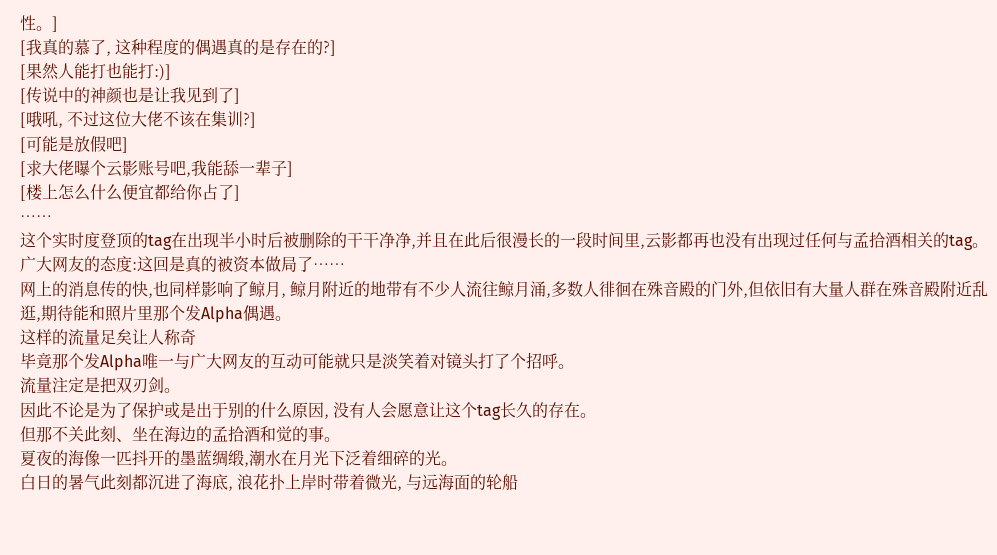性。]
[我真的慕了, 这种程度的偶遇真的是存在的?]
[果然人能打也能打:)]
[传说中的神颜也是让我见到了]
[哦吼, 不过这位大佬不该在集训?]
[可能是放假吧]
[求大佬曝个云影账号吧,我能舔一辈子]
[楼上怎么什么便宜都给你占了]
……
这个实时度登顶的tag在出现半小时后被删除的干干净净,并且在此后很漫长的一段时间里,云影都再也没有出现过任何与孟拾酒相关的tag。
广大网友的态度:这回是真的被资本做局了……
网上的消息传的快,也同样影响了鲸月, 鲸月附近的地带有不少人流往鲸月涌,多数人徘徊在殊音殿的门外,但依旧有大量人群在殊音殿附近乱逛,期待能和照片里那个发Alpha偶遇。
这样的流量足矣让人称奇
毕竟那个发Alpha唯一与广大网友的互动可能就只是淡笑着对镜头打了个招呼。
流量注定是把双刃剑。
因此不论是为了保护或是出于别的什么原因, 没有人会愿意让这个tag长久的存在。
但那不关此刻、坐在海边的孟拾酒和觉的事。
夏夜的海像一匹抖开的墨蓝绸缎,潮水在月光下泛着细碎的光。
白日的暑气此刻都沉进了海底, 浪花扑上岸时带着微光, 与远海面的轮船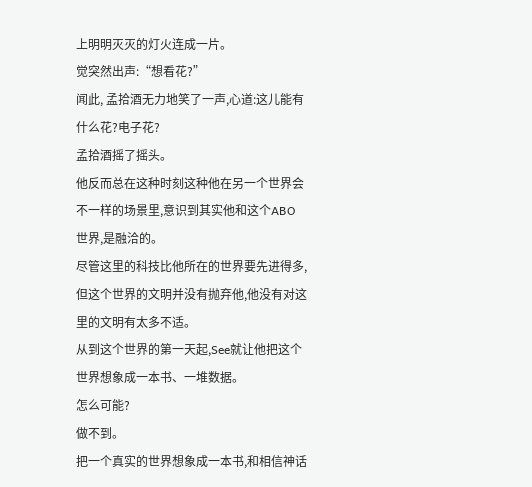上明明灭灭的灯火连成一片。
觉突然出声:“想看花?”
闻此, 孟拾酒无力地笑了一声,心道:这儿能有什么花?电子花?
孟拾酒摇了摇头。
他反而总在这种时刻这种他在另一个世界会不一样的场景里,意识到其实他和这个ABO世界,是融洽的。
尽管这里的科技比他所在的世界要先进得多, 但这个世界的文明并没有抛弃他,他没有对这里的文明有太多不适。
从到这个世界的第一天起,See就让他把这个世界想象成一本书、一堆数据。
怎么可能?
做不到。
把一个真实的世界想象成一本书,和相信神话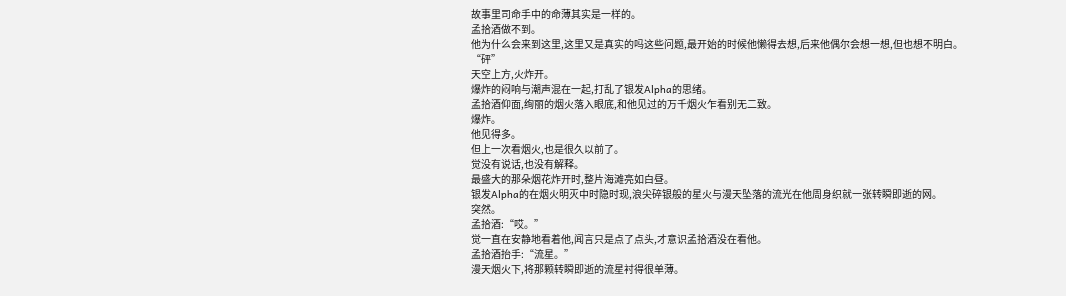故事里司命手中的命薄其实是一样的。
孟拾酒做不到。
他为什么会来到这里,这里又是真实的吗这些问题,最开始的时候他懒得去想,后来他偶尔会想一想,但也想不明白。
“砰”
天空上方,火炸开。
爆炸的闷响与潮声混在一起,打乱了银发Alpha的思绪。
孟拾酒仰面,绚丽的烟火落入眼底,和他见过的万千烟火乍看别无二致。
爆炸。
他见得多。
但上一次看烟火,也是很久以前了。
觉没有说话,也没有解释。
最盛大的那朵烟花炸开时,整片海滩亮如白昼。
银发Alpha的在烟火明灭中时隐时现,浪尖碎银般的星火与漫天坠落的流光在他周身织就一张转瞬即逝的网。
突然。
孟拾酒:“哎。”
觉一直在安静地看着他,闻言只是点了点头,才意识孟拾酒没在看他。
孟拾酒抬手:“流星。”
漫天烟火下,将那颗转瞬即逝的流星衬得很单薄。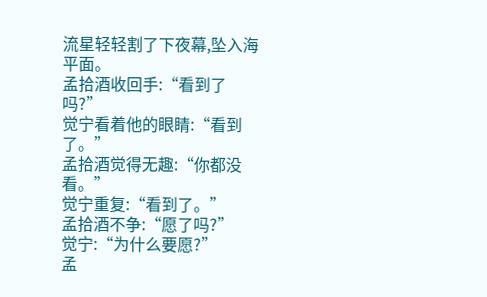流星轻轻割了下夜幕,坠入海平面。
孟拾酒收回手:“看到了吗?”
觉宁看着他的眼睛:“看到了。”
孟拾酒觉得无趣:“你都没看。”
觉宁重复:“看到了。”
孟拾酒不争:“愿了吗?”
觉宁:“为什么要愿?”
孟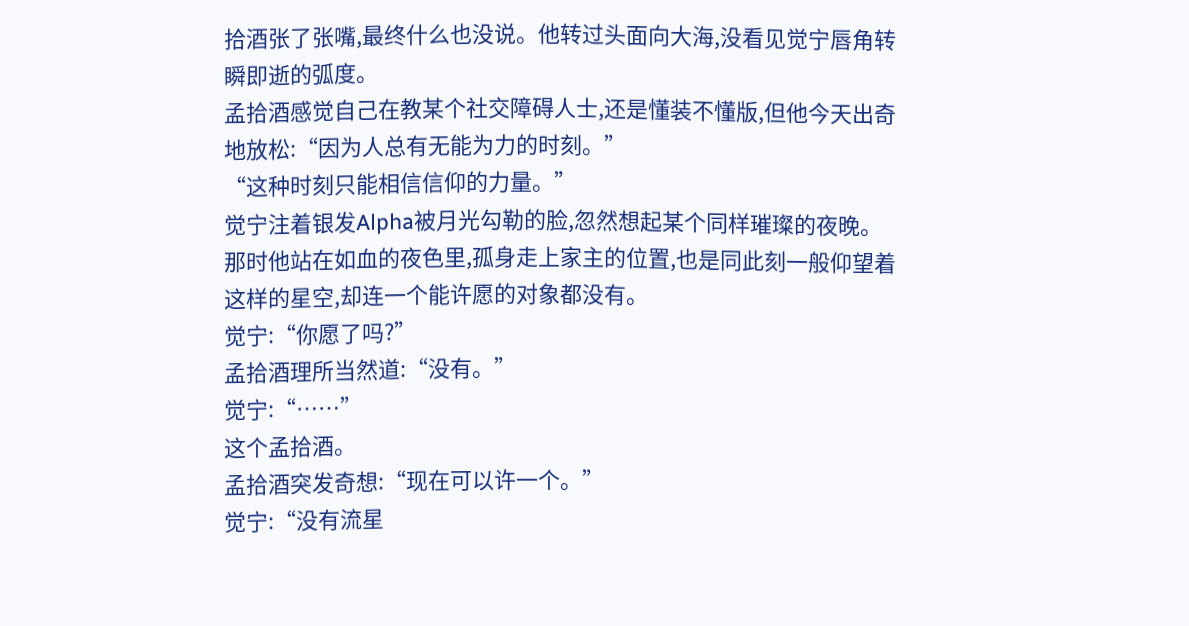拾酒张了张嘴,最终什么也没说。他转过头面向大海,没看见觉宁唇角转瞬即逝的弧度。
孟拾酒感觉自己在教某个社交障碍人士,还是懂装不懂版,但他今天出奇地放松:“因为人总有无能为力的时刻。”
“这种时刻只能相信信仰的力量。”
觉宁注着银发Alpha被月光勾勒的脸,忽然想起某个同样璀璨的夜晚。
那时他站在如血的夜色里,孤身走上家主的位置,也是同此刻一般仰望着这样的星空,却连一个能许愿的对象都没有。
觉宁:“你愿了吗?”
孟拾酒理所当然道:“没有。”
觉宁:“……”
这个孟拾酒。
孟拾酒突发奇想:“现在可以许一个。”
觉宁:“没有流星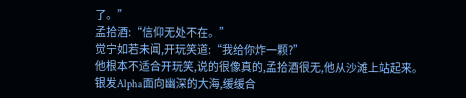了。”
孟拾酒:“信仰无处不在。”
觉宁如若未闻,开玩笑道:“我给你炸一颗?”
他根本不适合开玩笑,说的很像真的,孟拾酒很无,他从沙滩上站起来。
银发Alpha面向幽深的大海,缓缓合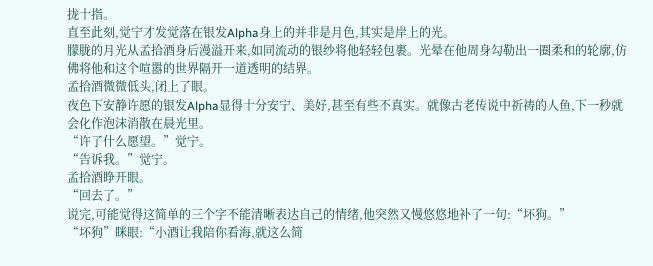拢十指。
直至此刻,觉宁才发觉落在银发Alpha身上的并非是月色,其实是岸上的光。
朦胧的月光从孟拾酒身后漫溢开来,如同流动的银纱将他轻轻包裹。光晕在他周身勾勒出一圈柔和的轮廓,仿佛将他和这个喧嚣的世界隔开一道透明的结界。
孟拾酒微微低头,闭上了眼。
夜色下安静许愿的银发Alpha显得十分安宁、美好,甚至有些不真实。就像古老传说中祈祷的人鱼,下一秒就会化作泡沫消散在晨光里。
“许了什么愿望。”觉宁。
“告诉我。”觉宁。
孟拾酒睁开眼。
“回去了。”
说完,可能觉得这简单的三个字不能清晰表达自己的情绪,他突然又慢悠悠地补了一句:“坏狗。”
“坏狗”眯眼:“小酒让我陪你看海,就这么简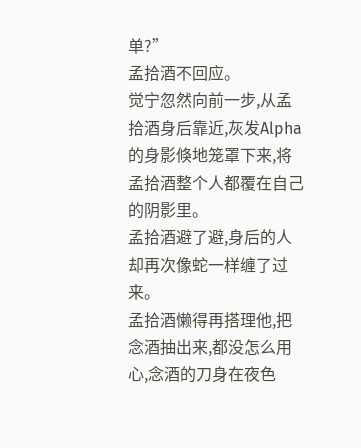单?”
孟拾酒不回应。
觉宁忽然向前一步,从孟拾酒身后靠近,灰发Alpha的身影倏地笼罩下来,将孟拾酒整个人都覆在自己的阴影里。
孟拾酒避了避,身后的人却再次像蛇一样缠了过来。
孟拾酒懒得再搭理他,把念酒抽出来,都没怎么用心,念酒的刀身在夜色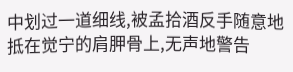中划过一道细线,被孟拾酒反手随意地抵在觉宁的肩胛骨上,无声地警告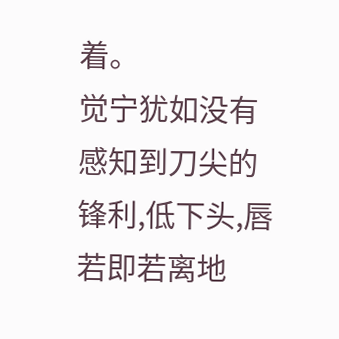着。
觉宁犹如没有感知到刀尖的锋利,低下头,唇若即若离地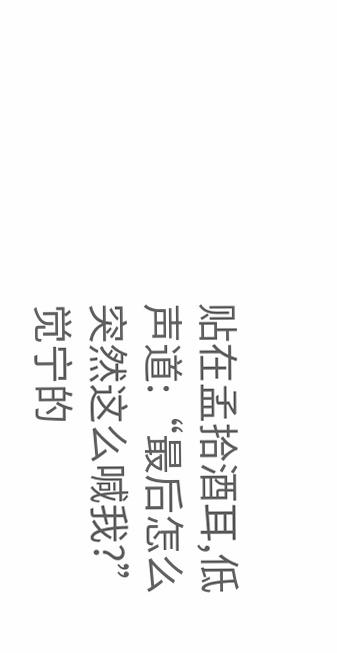贴在孟拾酒耳,低声道:“最后怎么突然这么喊我?”
觉宁的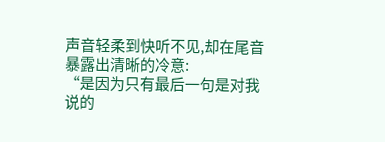声音轻柔到快听不见,却在尾音暴露出清晰的冷意:
“是因为只有最后一句是对我说的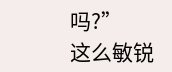吗?”
这么敏锐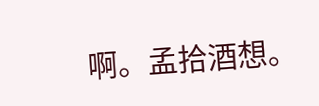啊。孟拾酒想。